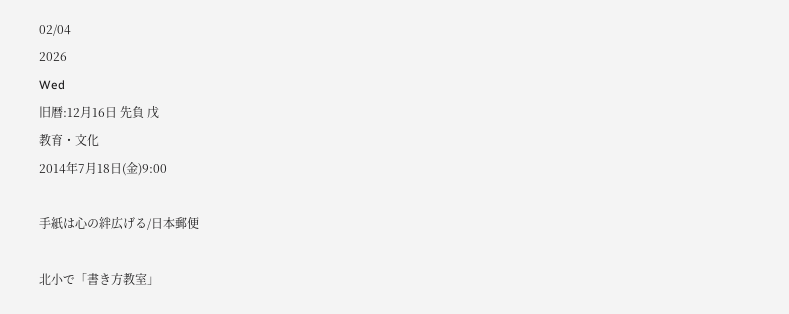02/04
2026
Wed
旧暦:12月16日 先負 戊
教育・文化
2014年7月18日(金)9:00

手紙は心の絆広げる/日本郵便

北小で「書き方教室」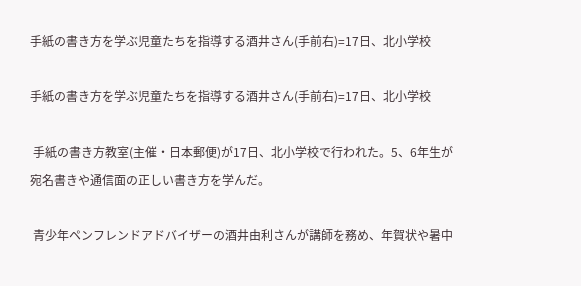手紙の書き方を学ぶ児童たちを指導する酒井さん(手前右)=17日、北小学校

手紙の書き方を学ぶ児童たちを指導する酒井さん(手前右)=17日、北小学校

 手紙の書き方教室(主催・日本郵便)が17日、北小学校で行われた。5、6年生が宛名書きや通信面の正しい書き方を学んだ。

 青少年ペンフレンドアドバイザーの酒井由利さんが講師を務め、年賀状や暑中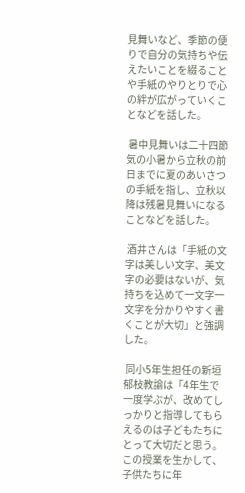見舞いなど、季節の便りで自分の気持ちや伝えたいことを綴ることや手紙のやりとりで心の絆が広がっていくことなどを話した。

 暑中見舞いは二十四節気の小暑から立秋の前日までに夏のあいさつの手紙を指し、立秋以降は残暑見舞いになることなどを話した。

 酒井さんは「手紙の文字は美しい文字、美文字の必要はないが、気持ちを込めて一文字一文字を分かりやすく書くことが大切」と強調した。

 同小5年生担任の新垣郁枝教諭は「4年生で一度学ぶが、改めてしっかりと指導してもらえるのは子どもたちにとって大切だと思う。この授業を生かして、子供たちに年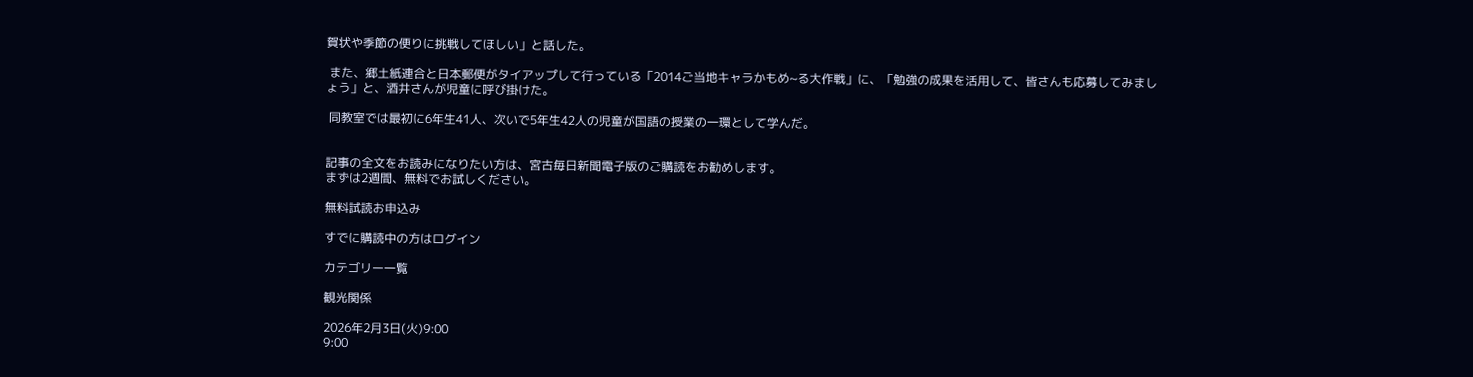賀状や季節の便りに挑戦してほしい」と話した。

 また、郷土紙連合と日本郵便がタイアップして行っている「2014ご当地キャラかもめ~る大作戦」に、「勉強の成果を活用して、皆さんも応募してみましょう」と、酒井さんが児童に呼び掛けた。

 同教室では最初に6年生41人、次いで5年生42人の児童が国語の授業の一環として学んだ。


記事の全文をお読みになりたい方は、宮古毎日新聞電子版のご購読をお勧めします。
まずは2週間、無料でお試しください。

無料試読お申込み

すでに購読中の方はログイン

カテゴリー一覧

観光関係

2026年2月3日(火)9:00
9:00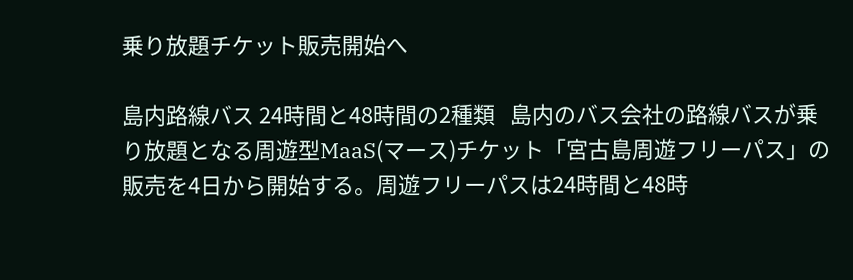乗り放題チケット販売開始へ

島内路線バス 24時間と48時間の2種類   島内のバス会社の路線バスが乗り放題となる周遊型MaaS(マース)チケット「宮古島周遊フリーパス」の販売を4日から開始する。周遊フリーパスは24時間と48時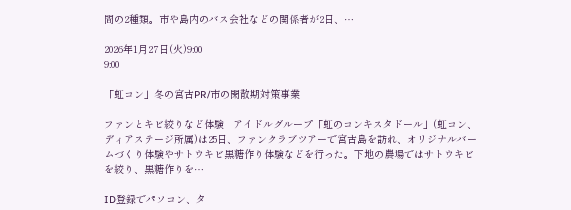間の2種類。市や島内のバス会社などの関係者が2日、…

2026年1月27日(火)9:00
9:00

「虹コン」冬の宮古PR/市の閑散期対策事業

ファンとキビ絞りなど体験   アイドルグループ「虹のコンキスタドール」(虹コン、ディアステージ所属)は25日、ファンクラブツアーで宮古島を訪れ、オリジナルバームづくり体験やサトウキビ黒糖作り体験などを行った。下地の農場ではサトウキビを絞り、黒糖作りを…

ID登録でパソコン、タ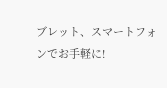ブレット、スマートフォンでお手軽に!